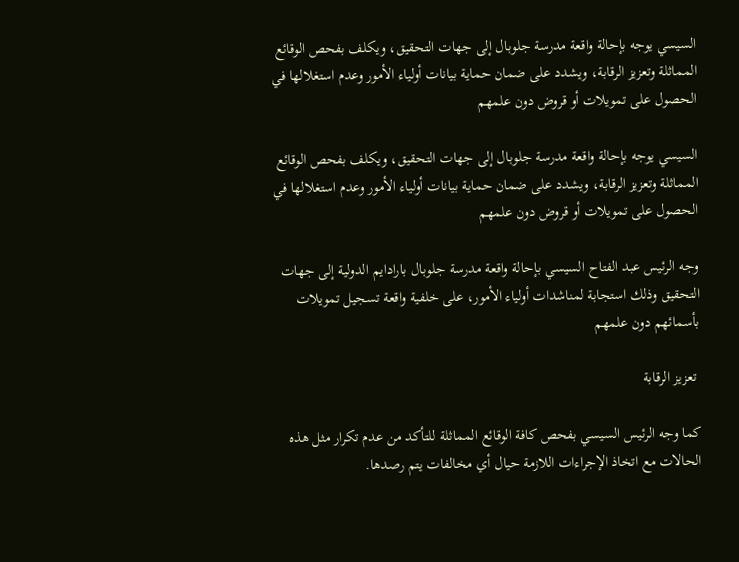السيسي يوجه بإحالة واقعة مدرسة جلوبال إلى جهات التحقيق، ويكلف بفحص الوقائع المماثلة وتعزيز الرقابة، ويشدد على ضمان حماية بيانات أولياء الأمور وعدم استغلالها في الحصول على تمويلات أو قروض دون علمهم

السيسي يوجه بإحالة واقعة مدرسة جلوبال إلى جهات التحقيق، ويكلف بفحص الوقائع المماثلة وتعزيز الرقابة، ويشدد على ضمان حماية بيانات أولياء الأمور وعدم استغلالها في الحصول على تمويلات أو قروض دون علمهم

وجه الرئيس عبد الفتاح السيسي بإحالة واقعة مدرسة جلوبال بارادايم الدولية إلى جهات التحقيق وذلك استجابة لمناشدات أولياء الأمور، على خلفية واقعة تسجيل تمويلات بأسمائهم دون علمهم

 تعزيز الرقابة

كما وجه الرئيس السيسي بفحص كافة الوقائع المماثلة للتأكد من عدم تكرار مثل هذه الحالات مع اتخاذ الإجراءات اللازمة حيال أي مخالفات يتم رصدها.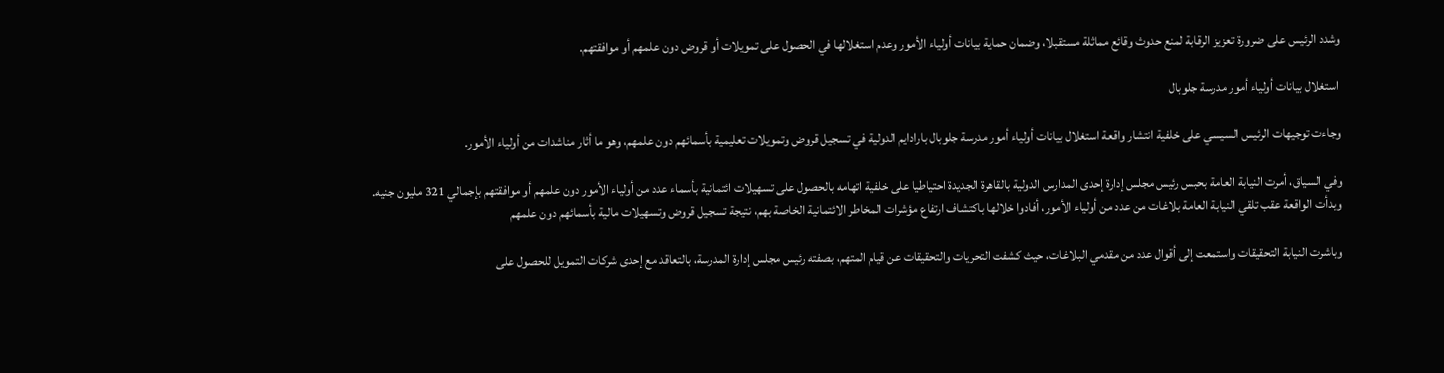وشدد الرئيس على ضرورة تعزيز الرقابة لمنع حدوث وقائع مماثلة مستقبلا، وضمان حماية بيانات أولياء الأمور وعدم استغلالها في الحصول على تمويلات أو قروض دون علمهم أو موافقتهم.

 استغلال بيانات أولياء أمور مدرسة جلوبال

وجاءت توجيهات الرئيس السيسي على خلفية انتشار واقعة استغلال بيانات أولياء أمور مدرسة جلوبال بارادايم الدولية في تسجيل قروض وتمويلات تعليمية بأسمائهم دون علمهم، وهو ما أثار مناشدات من أولياء الأمور.

وفي السياق، أمرت النيابة العامة بحبس رئيس مجلس إدارة إحدى المدارس الدولية بالقاهرة الجديدة احتياطيا على خلفية اتهامه بالحصول على تسهيلات ائتمانية بأسماء عدد من أولياء الأمور دون علمهم أو موافقتهم بإجمالي 321 مليون جنيه.
وبدأت الواقعة عقب تلقي النيابة العامة بلاغات من عدد من أولياء الأمور، أفادوا خلالها باكتشاف ارتفاع مؤشرات المخاطر الائتمانية الخاصة بهم، نتيجة تسجيل قروض وتسهيلات مالية بأسمائهم دون علمهم

وباشرت النيابة التحقيقات واستمعت إلى أقوال عدد من مقدمي البلاغات، حيث كشفت التحريات والتحقيقات عن قيام المتهم، بصفته رئيس مجلس إدارة المدرسة، بالتعاقد مع إحدى شركات التمويل للحصول على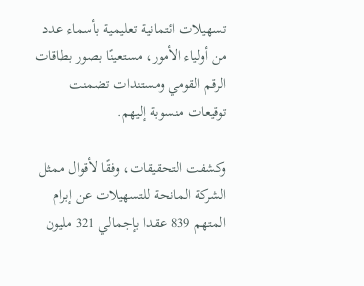تسهيلات ائتمانية تعليمية بأسماء عدد من أولياء الأمور، مستعينًا بصور بطاقات الرقم القومي ومستندات تضمنت توقيعات منسوبة إليهم.

وكشفت التحقيقات، وفقًا لأقوال ممثل الشركة المانحة للتسهيلات عن إبرام المتهم 839 عقدا بإجمالي 321 مليون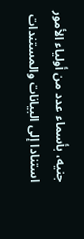جنيه، بأسماء عدد من أولياء الأمور استنادا إلى البيانات والمستندات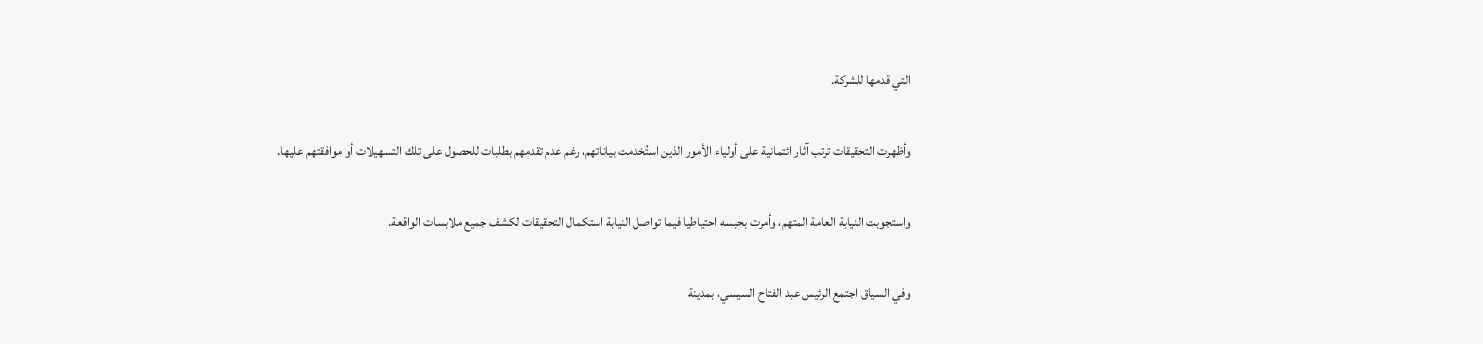التي قدمها للشركة.

وأظهرت التحقيقات ترتب آثار ائتمانية على أولياء الأمور الذين استُخدمت بياناتهم، رغم عدم تقدمهم بطلبات للحصول على تلك التسهيلات أو موافقتهم عليها.

واستجوبت النيابة العامة المتهم، وأمرت بحبسه احتياطيا فيما تواصل النيابة استكمال التحقيقات لكشف جميع ملابسات الواقعة.

وفي السياق اجتمع الرئيس عبد الفتاح السيسي، بمدينة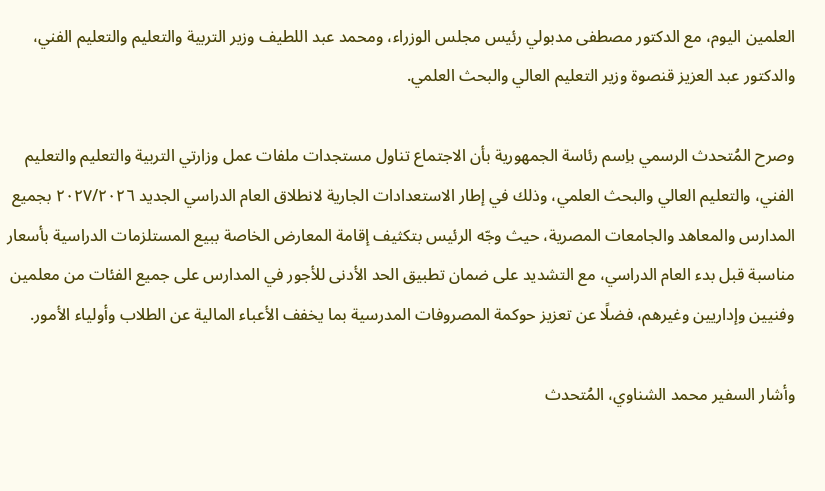العلمين اليوم، مع الدكتور مصطفى مدبولي رئيس مجلس الوزراء، ومحمد عبد اللطيف وزير التربية والتعليم والتعليم الفني، والدكتور عبد العزيز قنصوة وزير التعليم العالي والبحث العلمي.

وصرح المُتحدث الرسمي باِسم رئاسة الجمهورية بأن الاجتماع تناول مستجدات ملفات عمل وزارتي التربية والتعليم والتعليم الفني، والتعليم العالي والبحث العلمي، وذلك في إطار الاستعدادات الجارية لانطلاق العام الدراسي الجديد ٢٠٢٧/٢٠٢٦ بجميع المدارس والمعاهد والجامعات المصرية، حيث وجّه الرئيس بتكثيف إقامة المعارض الخاصة ببيع المستلزمات الدراسية بأسعار مناسبة قبل بدء العام الدراسي، مع التشديد على ضمان تطبيق الحد الأدنى للأجور في المدارس على جميع الفئات من معلمين وفنيين وإداريين وغيرهم، فضلًا عن تعزيز حوكمة المصروفات المدرسية بما يخفف الأعباء المالية عن الطلاب وأولياء الأمور.

وأشار السفير محمد الشناوي، المُتحدث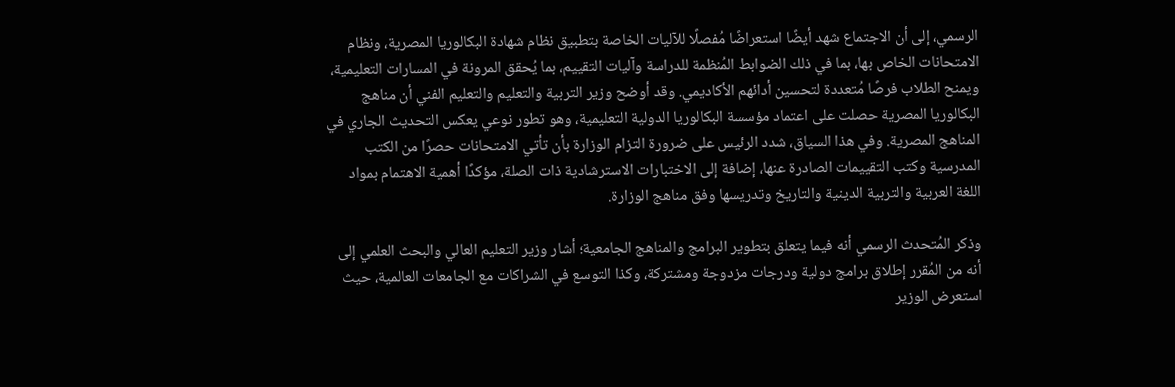الرسمي، إلى أن الاجتماع شهد أيضًا استعراضًا مُفصلًا للآليات الخاصة بتطبيق نظام شهادة البكالوريا المصرية، ونظام الامتحانات الخاص بها، بما في ذلك الضوابط المُنظمة للدراسة وآليات التقييم، بما يُحقق المرونة في المسارات التعليمية، ويمنح الطلاب فرصًا مُتعددة لتحسين أدائهم الأكاديمي. وقد أوضح وزير التربية والتعليم والتعليم الفني أن مناهج البكالوريا المصرية حصلت على اعتماد مؤسسة البكالوريا الدولية التعليمية، وهو تطور نوعي يعكس التحديث الجاري في المناهج المصرية. وفي هذا السياق، شدد الرئيس على ضرورة التزام الوزارة بأن تأتي الامتحانات حصرًا من الكتب المدرسية وكتب التقييمات الصادرة عنها، إضافة إلى الاختبارات الاسترشادية ذات الصلة، مؤكدًا أهمية الاهتمام بمواد اللغة العربية والتربية الدينية والتاريخ وتدريسها وفق مناهج الوزارة.

وذكر المُتحدث الرسمي أنه فيما يتعلق بتطوير البرامج والمناهج الجامعية؛ أشار وزير التعليم العالي والبحث العلمي إلى أنه من المُقرر إطلاق برامج دولية ودرجات مزدوجة ومشتركة، وكذا التوسع في الشراكات مع الجامعات العالمية، حيث استعرض الوزير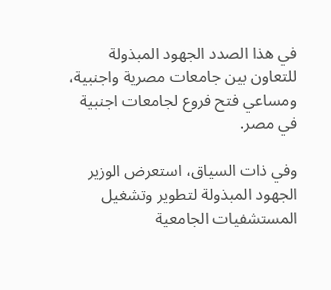في هذا الصدد الجهود المبذولة للتعاون بين جامعات مصرية واجنبية، ومساعي فتح فروع لجامعات اجنبية في مصر.

وفي ذات السياق، استعرض الوزير الجهود المبذولة لتطوير وتشغيل المستشفيات الجامعية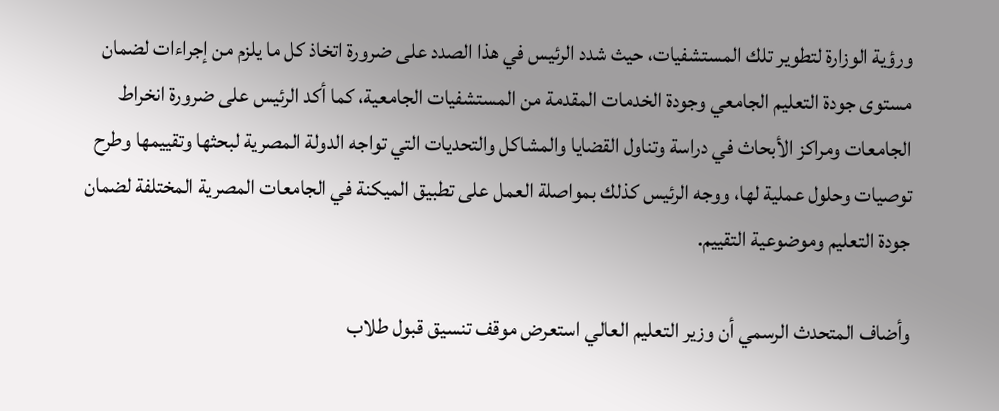ورؤية الوزارة لتطوير تلك المستشفيات، حيث شدد الرئيس في هذا الصدد على ضرورة اتخاذ كل ما يلزم من إجراءات لضمان مستوى جودة التعليم الجامعي وجودة الخدمات المقدمة من المستشفيات الجامعية، كما أكد الرئيس على ضرورة انخراط الجامعات ومراكز الأبحاث في دراسة وتناول القضايا والمشاكل والتحديات التي تواجه الدولة المصرية لبحثها وتقييمها وطرح توصيات وحلول عملية لها، ووجه الرئيس كذلك بمواصلة العمل على تطبيق الميكنة في الجامعات المصرية المختلفة لضمان جودة التعليم وموضوعية التقييم.

وأضاف المتحدث الرسمي أن وزير التعليم العالي استعرض موقف تنسيق قبول طلاب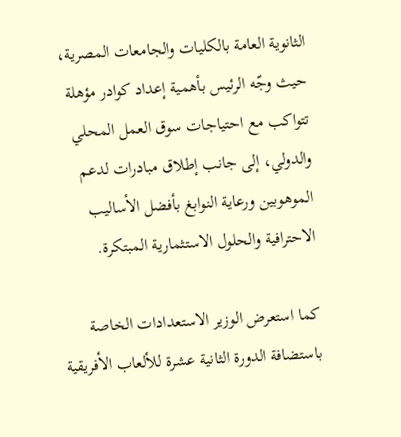الثانوية العامة بالكليات والجامعات المصرية، حيث وجّه الرئيس بأهمية إعداد كوادر مؤهلة تتواكب مع احتياجات سوق العمل المحلي والدولي، إلى جانب إطلاق مبادرات لدعم الموهوبين ورعاية النوابغ بأفضل الأساليب الاحترافية والحلول الاستثمارية المبتكرة.

كما استعرض الوزير الاستعدادات الخاصة باستضافة الدورة الثانية عشرة للألعاب الأفريقية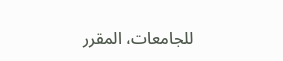للجامعات، المقرر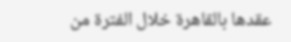عقدها بالقاهرة خلال الفترة من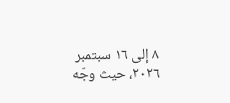٨ إلى ١٦ سبتمبر ٢٠٢٦، حيث وجّه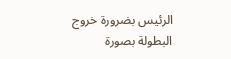الرئيس بضرورة خروج البطولة بصورة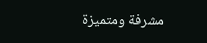مشرفة ومتميزة